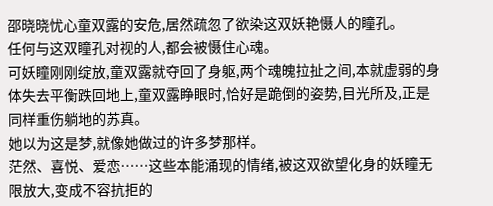邵晓晓忧心童双露的安危,居然疏忽了欲染这双妖艳慑人的瞳孔。
任何与这双瞳孔对视的人,都会被慑住心魂。
可妖瞳刚刚绽放,童双露就夺回了身躯,两个魂魄拉扯之间,本就虚弱的身体失去平衡跌回地上,童双露睁眼时,恰好是跪倒的姿势,目光所及,正是同样重伤躺地的苏真。
她以为这是梦,就像她做过的许多梦那样。
茫然、喜悦、爱恋……这些本能涌现的情绪,被这双欲望化身的妖瞳无限放大,变成不容抗拒的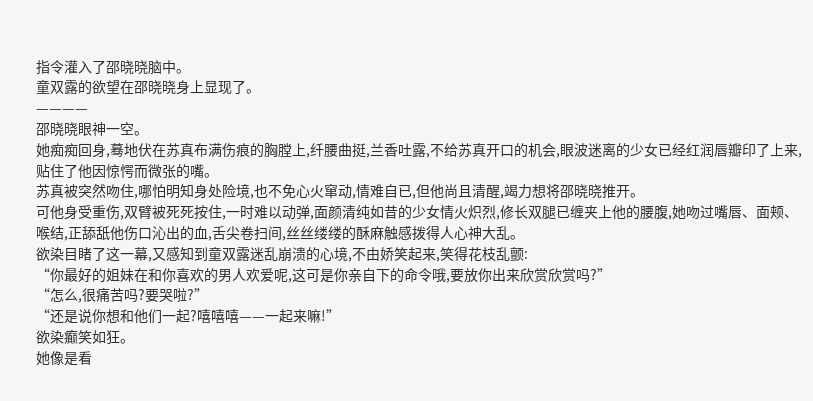指令灌入了邵晓晓脑中。
童双露的欲望在邵晓晓身上显现了。
————
邵晓晓眼神一空。
她痴痴回身,蓦地伏在苏真布满伤痕的胸膛上,纤腰曲挺,兰香吐露,不给苏真开口的机会,眼波迷离的少女已经红润唇瓣印了上来,贴住了他因惊愕而微张的嘴。
苏真被突然吻住,哪怕明知身处险境,也不免心火窜动,情难自已,但他尚且清醒,竭力想将邵晓晓推开。
可他身受重伤,双臂被死死按住,一时难以动弹,面颜清纯如昔的少女情火炽烈,修长双腿已缠夹上他的腰腹,她吻过嘴唇、面颊、喉结,正舔舐他伤口沁出的血,舌尖卷扫间,丝丝缕缕的酥麻触感拨得人心神大乱。
欲染目睹了这一幕,又感知到童双露迷乱崩溃的心境,不由娇笑起来,笑得花枝乱颤:
“你最好的姐妹在和你喜欢的男人欢爱呢,这可是你亲自下的命令哦,要放你出来欣赏欣赏吗?”
“怎么,很痛苦吗?要哭啦?”
“还是说你想和他们一起?嘻嘻嘻——一起来嘛!”
欲染癫笑如狂。
她像是看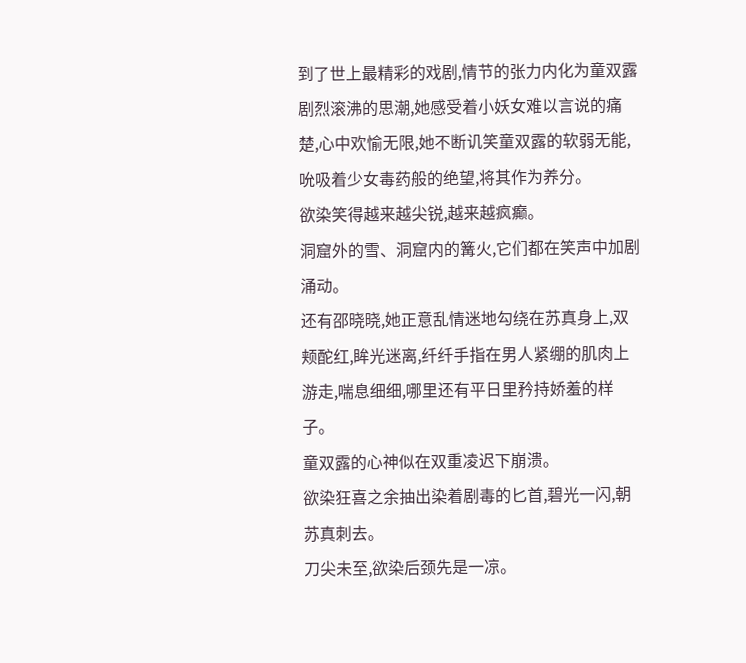到了世上最精彩的戏剧,情节的张力内化为童双露剧烈滚沸的思潮,她感受着小妖女难以言说的痛楚,心中欢愉无限,她不断讥笑童双露的软弱无能,吮吸着少女毒药般的绝望,将其作为养分。
欲染笑得越来越尖锐,越来越疯癫。
洞窟外的雪、洞窟内的篝火,它们都在笑声中加剧涌动。
还有邵晓晓,她正意乱情迷地勾绕在苏真身上,双颊酡红,眸光迷离,纤纤手指在男人紧绷的肌肉上游走,喘息细细,哪里还有平日里矜持娇羞的样子。
童双露的心神似在双重凌迟下崩溃。
欲染狂喜之余抽出染着剧毒的匕首,碧光一闪,朝苏真刺去。
刀尖未至,欲染后颈先是一凉。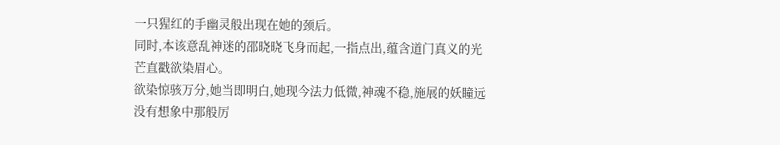一只猩红的手幽灵般出现在她的颈后。
同时,本该意乱神迷的邵晓晓飞身而起,一指点出,蕴含道门真义的光芒直戳欲染眉心。
欲染惊骇万分,她当即明白,她现今法力低微,神魂不稳,施展的妖瞳远没有想象中那般厉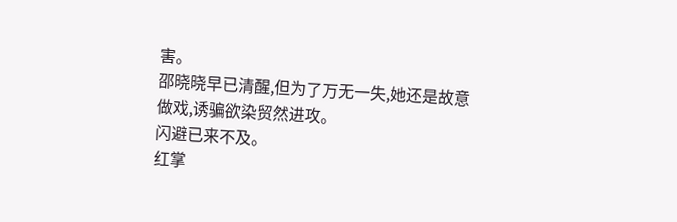害。
邵晓晓早已清醒,但为了万无一失,她还是故意做戏,诱骗欲染贸然进攻。
闪避已来不及。
红掌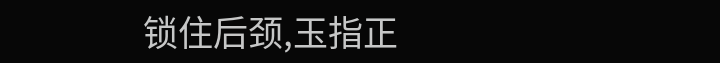锁住后颈,玉指正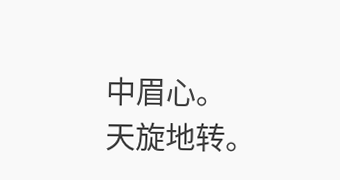中眉心。
天旋地转。